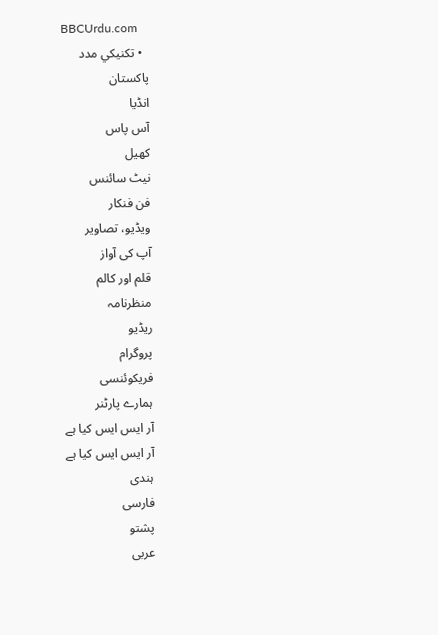BBCUrdu.com
  • تکنيکي مدد
پاکستان
انڈیا
آس پاس
کھیل
نیٹ سائنس
فن فنکار
ویڈیو، تصاویر
آپ کی آواز
قلم اور کالم
منظرنامہ
ریڈیو
پروگرام
فریکوئنسی
ہمارے پارٹنر
آر ایس ایس کیا ہے
آر ایس ایس کیا ہے
ہندی
فارسی
پشتو
عربی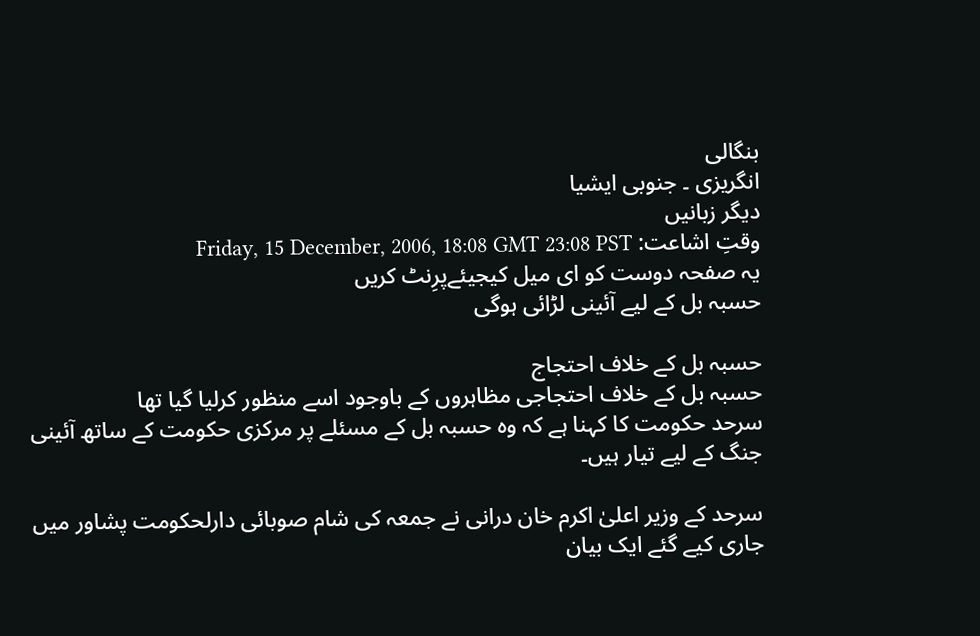بنگالی
انگریزی ۔ جنوبی ایشیا
دیگر زبانیں
وقتِ اشاعت: Friday, 15 December, 2006, 18:08 GMT 23:08 PST
یہ صفحہ دوست کو ای میل کیجیئےپرِنٹ کریں
حسبہ بل کے لیے آئینی لڑائی ہوگی

حسبہ بل کے خلاف احتجاج
حسبہ بل کے خلاف احتجاجی مظاہروں کے باوجود اسے منظور کرلیا گیا تھا
سرحد حکومت کا کہنا ہے کہ وہ حسبہ بل کے مسئلے پر مرکزی حکومت کے ساتھ آئینی جنگ کے لیے تیار ہیں۔

سرحد کے وزیر اعلیٰ اکرم خان درانی نے جمعہ کی شام صوبائی دارلحکومت پشاور میں جاری کیے گئے ایک بیان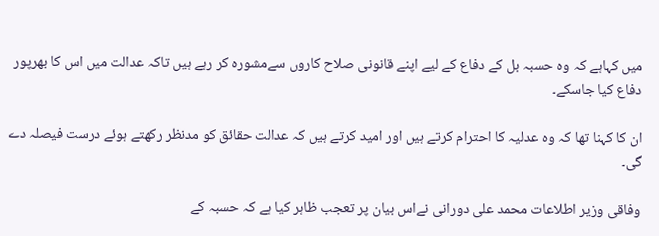میں کہاہے کہ وہ حسبہ بل کے دفاع کے لیے اپنے قانونی صلاح کاروں سےمشورہ کر رہے ہیں تاکہ عدالت میں اس کا بھرپور دفاع کیا جاسکے۔

ان کا کہنا تھا کہ وہ عدلیہ کا احترام کرتے ہیں اور امید کرتے ہیں کہ عدالت حقائق کو مدنظر رکھتے ہوئے درست فیصلہ دے گی۔

وفاقی وزیر اطلاعات محمد علی دورانی نےاس بیان پر تعجب ظاہر کیا ہے کہ حسبہ کے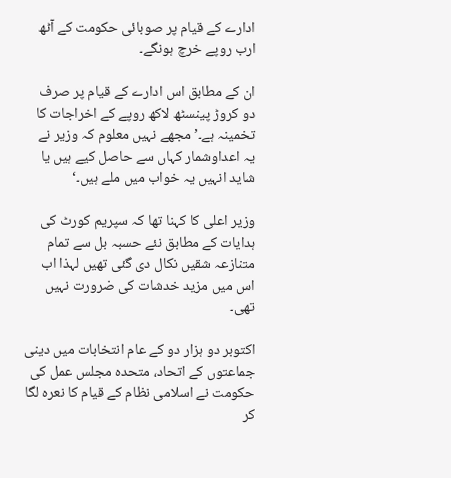ادارے کے قیام پر صوبائی حکومت کے آٹھ ارب روپے خرچ ہونگے۔

ان کے مطابق اس ادارے کے قیام پر صرف دو کروڑ پینسٹھ لاکھ روپے کے اخراجات کا تخمینہ ہے۔’مجھے نہیں معلوم کہ وزیر نے یہ اعداوشمار کہاں سے حاصل کیے ہیں یا شاید انہیں یہ خواب میں ملے ہیں۔‘

وزیر اعلی کا کہنا تھا کہ سپریم کورٹ کی ہدایات کے مطابق نئے حسبہ بل سے تمام متنازعہ شقیں نکال دی گئی تھیں لہذا اب اس میں مزید خدشات کی ضرورت نہیں تھی۔

اکتوبر دو ہزار دو کے عام انتخابات میں دینی جماعتوں کے اتحاد، متحدہ مجلس عمل کی حکومت نے اسلامی نظام کے قیام کا نعرہ لگا کر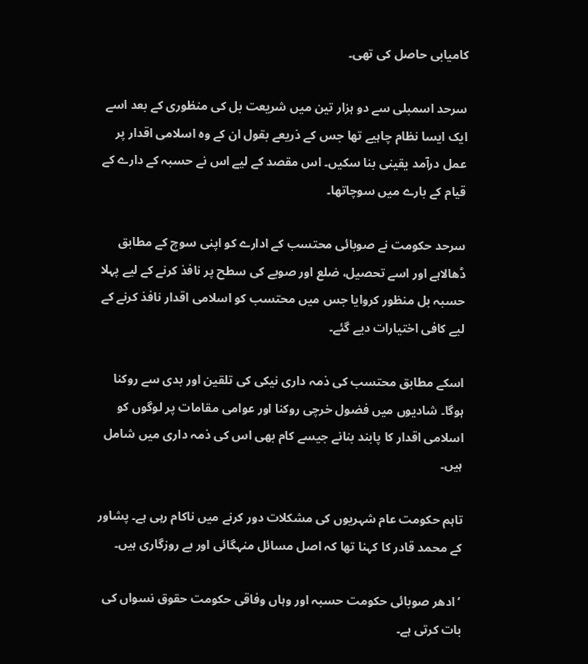کامیابی حاصل کی تھی۔

سرحد اسمبلی سے دو ہزار تین میں شریعت بل کی منظوری کے بعد اسے ایک ایسا نظام چاہیے تھا جس کے ذریعے بقول ان کے وہ اسلامی اقدار پر عمل درآمد یقینی بنا سکیں۔ اس مقصد کے لیے اس نے حسبہ کے دارے کے قیام کے بارے میں سوچاتھا۔

سرحد حکومت نے صوبائی محتسب کے ادارے کو اپنی سوچ کے مطابق ڈھالاہے اور اسے تحصیل، ضلع اور صوبے کی سطح پر نافذ کرنے کے لیے پہلا حسبہ بل منظور کروایا جس میں محتسب کو اسلامی اقدار نافذ کرنے کے لیے کافی اختیارات دیے گئے۔

اسکے مطابق محتسب کی ذمہ داری نیکی کی تلقین اور بدی سے روکنا ہوگا۔ شادیوں میں فضول خرچی روکنا اور عوامی مقامات پر لوگوں کو اسلامی اقدار کا پابند بنانے جیسے کام بھی اس کی ذمہ داری میں شامل ہیں۔

تاہم حکومت عام شہریوں کی مشکلات دور کرنے میں ناکام رہی ہے۔ پشاور کے محمد قادر کا کہنا تھا کہ اصل مسائل منہگائی اور بے روزگاری ہیں۔

’ادھر صوبائی حکومت حسبہ اور وہاں وفاقی حکومت حقوق نسواں کی بات کرتی ہے۔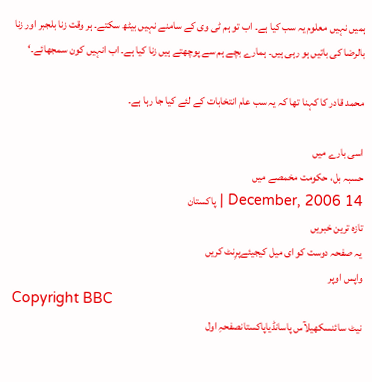ہمیں نہیں معلوم یہ سب کیا ہے۔ اب تو ہم ٹی وی کے سامنے نہیں بیٹھ سکتے۔ ہر وقت زنا بلجبر اور زنا بالرضا کی باتیں ہو رہی ہیں۔ ہمارے بچے ہم سے پوچھتے ہیں زنا کیا ہے۔ اب انہیں کون سمجھائے۔‘

محمد قادر کا کہنا تھا کہ یہ سب عام انتخابات کے لئے کیا جا رہا ہے۔

اسی بارے میں
حسبہ بل، حکومت مخمصے میں
14 December, 2006 | پاکستان
تازہ ترین خبریں
یہ صفحہ دوست کو ای میل کیجیئےپرِنٹ کریں
واپس اوپر
Copyright BBC
نیٹ سائنسکھیلآس پاسانڈیاپاکستانصفحہِ اول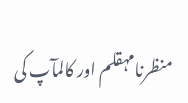منظرنامہقلم اور کالمآپ کی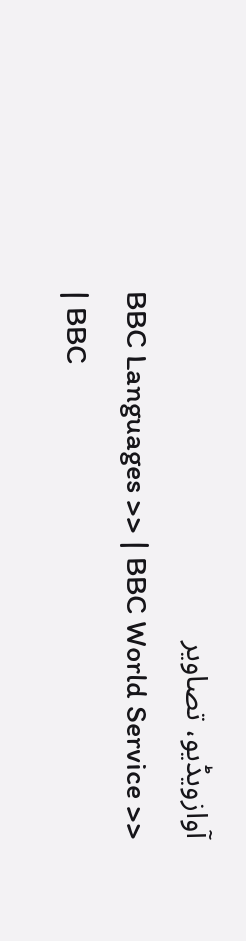آوازویڈیو، تصاویر
BBC Languages >> | BBC World Service >> | BBC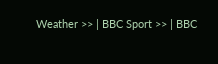Weather >> | BBC Sport >> | BBC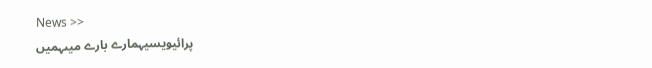News >>
پرائیویسیہمارے بارے میںہمیں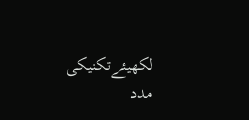لکھیئےتکنیکی مدد